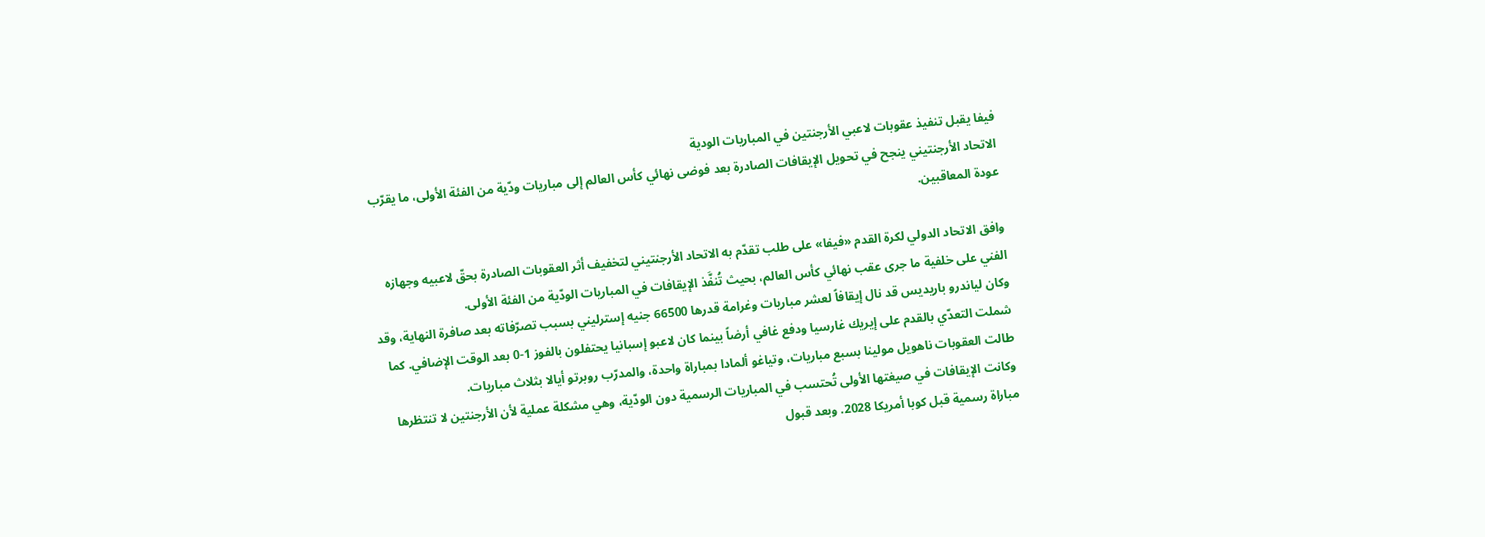فيفا يقبل تنفيذ عقوبات لاعبي الأرجنتين في المباريات الودية
الاتحاد الأرجنتيني ينجح في تحويل الإيقافات الصادرة بعد فوضى نهائي كأس العالم إلى مباريات ودّية من الفئة الأولى، ما يقرّب عودة المعاقبين.

وافق الاتحاد الدولي لكرة القدم «فيفا» على طلب تقدّم به الاتحاد الأرجنتيني لتخفيف أثر العقوبات الصادرة بحقّ لاعبيه وجهازه الفني على خلفية ما جرى عقب نهائي كأس العالم، بحيث تُنفَّذ الإيقافات في المباريات الودّية من الفئة الأولى.
وكان لياندرو باريديس قد نال إيقافاً لعشر مباريات وغرامة قدرها 66500 جنيه إسترليني بسبب تصرّفاته بعد صافرة النهاية، وقد شملت التعدّي بالقدم على إيريك غارسيا ودفع غافي أرضاً بينما كان لاعبو إسبانيا يحتفلون بالفوز 1-0 بعد الوقت الإضافي. كما طالت العقوبات ناهويل مولينا بسبع مباريات، وتياغو ألمادا بمباراة واحدة، والمدرّب روبرتو أيالا بثلاث مباريات.
وكانت الإيقافات في صيغتها الأولى تُحتسب في المباريات الرسمية دون الودّية، وهي مشكلة عملية لأن الأرجنتين لا تنتظرها مباراة رسمية قبل كوبا أمريكا 2028. وبعد قبول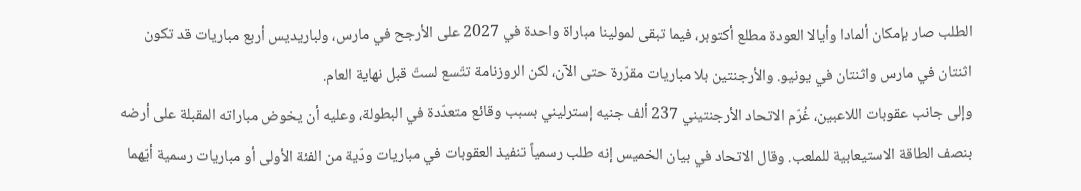الطلب صار بإمكان ألمادا وأيالا العودة مطلع أكتوبر، فيما تبقى لمولينا مباراة واحدة في 2027 على الأرجح في مارس، ولباريديس أربع مباريات قد تكون اثنتان في مارس واثنتان في يونيو. والأرجنتين بلا مباريات مقرّرة حتى الآن، لكن الروزنامة تتّسع لستّ قبل نهاية العام.
وإلى جانب عقوبات اللاعبين، غُرّم الاتحاد الأرجنتيني 237 ألف جنيه إسترليني بسبب وقائع متعدّدة في البطولة، وعليه أن يخوض مباراته المقبلة على أرضه بنصف الطاقة الاستيعابية للملعب. وقال الاتحاد في بيان الخميس إنه طلب رسمياً تنفيذ العقوبات في مباريات ودّية من الفئة الأولى أو مباريات رسمية أيّهما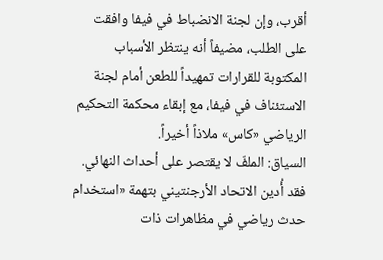أقرب، وإن لجنة الانضباط في فيفا وافقت على الطلب، مضيفاً أنه ينتظر الأسباب المكتوبة للقرارات تمهيداً للطعن أمام لجنة الاستئناف في فيفا، مع إبقاء محكمة التحكيم الرياضي «كاس» ملاذاً أخيراً.
السياق: الملفّ لا يقتصر على أحداث النهائي. فقد أُدين الاتحاد الأرجنتيني بتهمة «استخدام حدث رياضي في مظاهرات ذات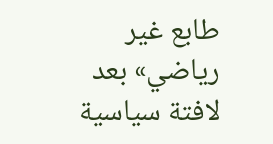طابع غير رياضي» بعد لافتة سياسية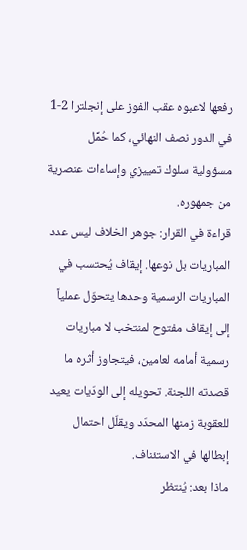رفعها لاعبوه عقب الفوز على إنجلترا 2-1 في الدور نصف النهائي، كما حُمِّل مسؤولية سلوك تمييزي وإساءات عنصرية من جمهوره.
قراءة في القرار: جوهر الخلاف ليس عدد المباريات بل نوعها. إيقاف يُحتسب في المباريات الرسمية وحدها يتحوّل عملياً إلى إيقاف مفتوح لمنتخب لا مباريات رسمية أمامه لعامين، فيتجاوز أثره ما قصدته اللجنة. تحويله إلى الودّيات يعيد للعقوبة زمنها المحدّد ويقلّل احتمال إبطالها في الاستئناف.
ماذا بعد: يُنتظر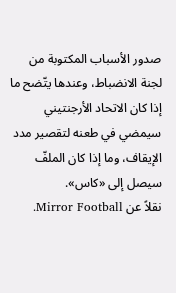صدور الأسباب المكتوبة من لجنة الانضباط، وعندها يتّضح ما إذا كان الاتحاد الأرجنتيني سيمضي في طعنه لتقصير مدد الإيقاف، وما إذا كان الملفّ سيصل إلى «كاس».
نقلاً عن Mirror Football.